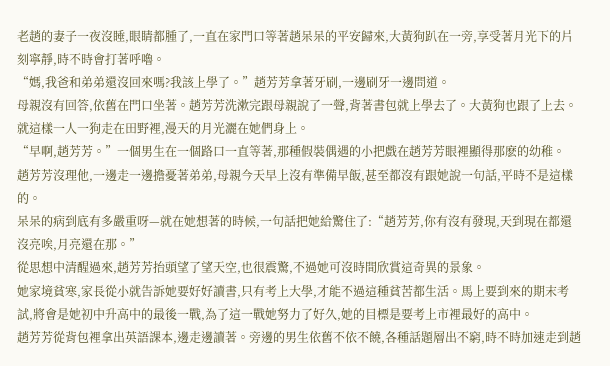老趙的妻子一夜沒睡,眼睛都腫了,一直在家門口等著趙呆呆的平安歸來,大黃狗趴在一旁,享受著月光下的片刻寧靜,時不時會打著呼嚕。
“媽,我爸和弟弟還沒回來嗎?我該上學了。”趙芳芳拿著牙刷,一邊刷牙一邊問道。
母親沒有回答,依舊在門口坐著。趙芳芳洗漱完跟母親說了一聲,背著書包就上學去了。大黃狗也跟了上去。就這樣一人一狗走在田野裡,漫天的月光灑在她們身上。
“早啊,趙芳芳。”一個男生在一個路口一直等著,那種假裝偶遇的小把戲在趙芳芳眼裡顯得那麽的幼稚。
趙芳芳沒理他,一邊走一邊擔憂著弟弟,母親今天早上沒有準備早飯,甚至都沒有跟她說一句話,平時不是這樣的。
呆呆的病到底有多嚴重呀—就在她想著的時候,一句話把她給驚住了:“趙芳芳,你有沒有發現,天到現在都還沒亮唉,月亮還在那。”
從思想中清醒過來,趙芳芳抬頭望了望天空,也很震驚,不過她可沒時間欣賞這奇異的景象。
她家境貧寒,家長從小就告訴她要好好讀書,只有考上大學,才能不過這種貧苦都生活。馬上要到來的期末考試,將會是她初中升高中的最後一戰,為了這一戰她努力了好久,她的目標是要考上市裡最好的高中。
趙芳芳從背包裡拿出英語課本,邊走邊讀著。旁邊的男生依舊不依不饒,各種話題層出不窮,時不時加速走到趙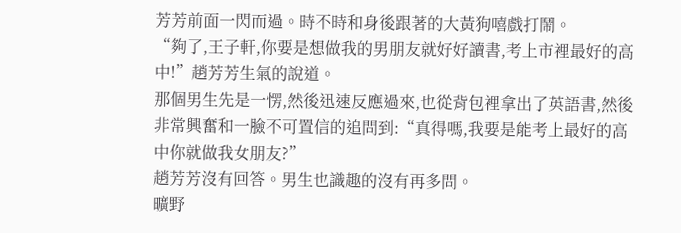芳芳前面一閃而過。時不時和身後跟著的大黃狗嘻戲打鬧。
“夠了,王子軒,你要是想做我的男朋友就好好讀書,考上市裡最好的高中!”趙芳芳生氣的說道。
那個男生先是一愣,然後迅速反應過來,也從背包裡拿出了英語書,然後非常興奮和一臉不可置信的追問到:“真得嗎,我要是能考上最好的高中你就做我女朋友?”
趙芳芳沒有回答。男生也識趣的沒有再多問。
曠野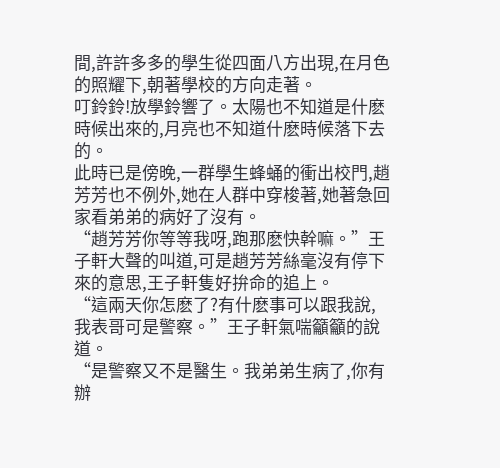間,許許多多的學生從四面八方出現,在月色的照耀下,朝著學校的方向走著。
叮鈴鈴!放學鈴響了。太陽也不知道是什麽時候出來的,月亮也不知道什麽時候落下去的。
此時已是傍晚,一群學生蜂蛹的衝出校門,趙芳芳也不例外,她在人群中穿梭著,她著急回家看弟弟的病好了沒有。
“趙芳芳你等等我呀,跑那麽快幹嘛。”王子軒大聲的叫道,可是趙芳芳絲毫沒有停下來的意思,王子軒隻好拚命的追上。
“這兩天你怎麽了?有什麽事可以跟我說,我表哥可是警察。”王子軒氣喘籲籲的說道。
“是警察又不是醫生。我弟弟生病了,你有辦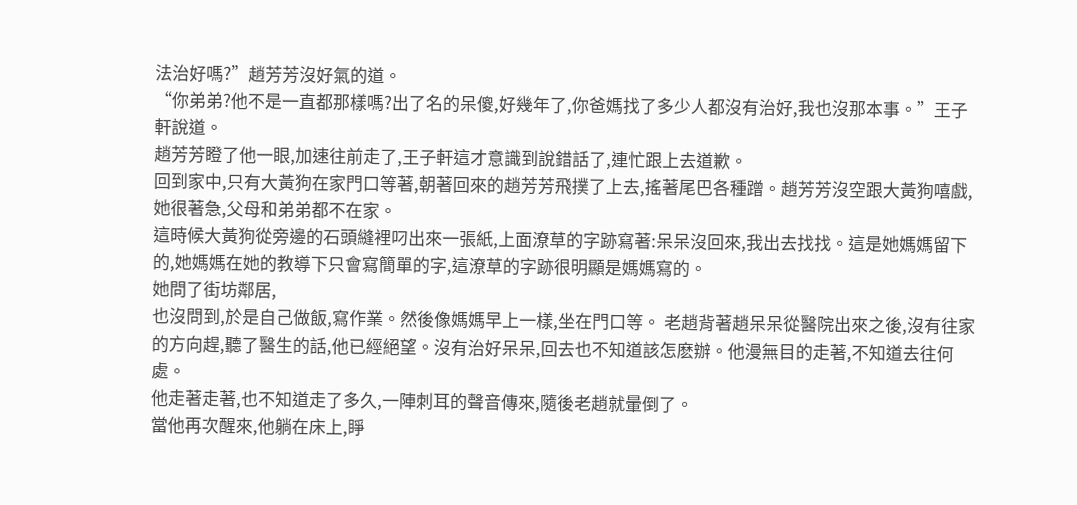法治好嗎?”趙芳芳沒好氣的道。
“你弟弟?他不是一直都那樣嗎?出了名的呆傻,好幾年了,你爸媽找了多少人都沒有治好,我也沒那本事。”王子軒說道。
趙芳芳瞪了他一眼,加速往前走了,王子軒這才意識到說錯話了,連忙跟上去道歉。
回到家中,只有大黃狗在家門口等著,朝著回來的趙芳芳飛撲了上去,搖著尾巴各種蹭。趙芳芳沒空跟大黃狗嘻戲,她很著急,父母和弟弟都不在家。
這時候大黃狗從旁邊的石頭縫裡叼出來一張紙,上面潦草的字跡寫著:呆呆沒回來,我出去找找。這是她媽媽留下的,她媽媽在她的教導下只會寫簡單的字,這潦草的字跡很明顯是媽媽寫的。
她問了街坊鄰居,
也沒問到,於是自己做飯,寫作業。然後像媽媽早上一樣,坐在門口等。 老趙背著趙呆呆從醫院出來之後,沒有往家的方向趕,聽了醫生的話,他已經絕望。沒有治好呆呆,回去也不知道該怎麽辦。他漫無目的走著,不知道去往何處。
他走著走著,也不知道走了多久,一陣刺耳的聲音傳來,隨後老趙就暈倒了。
當他再次醒來,他躺在床上,睜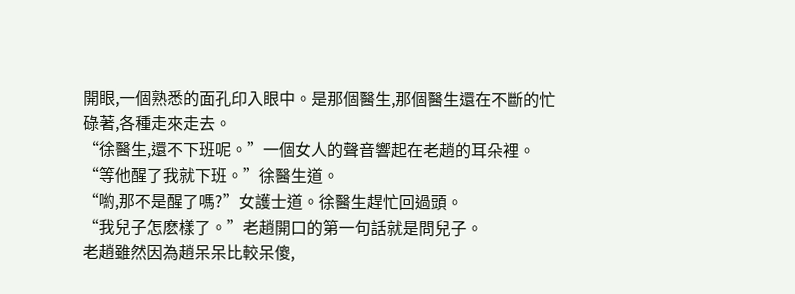開眼,一個熟悉的面孔印入眼中。是那個醫生,那個醫生還在不斷的忙碌著,各種走來走去。
“徐醫生,還不下班呢。”一個女人的聲音響起在老趙的耳朵裡。
“等他醒了我就下班。”徐醫生道。
“喲,那不是醒了嗎?”女護士道。徐醫生趕忙回過頭。
“我兒子怎麽樣了。”老趙開口的第一句話就是問兒子。
老趙雖然因為趙呆呆比較呆傻,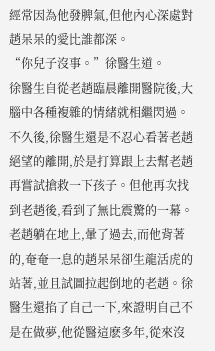經常因為他發脾氣,但他內心深處對趙呆呆的愛比誰都深。
“你兒子沒事。”徐醫生道。
徐醫生自從老趙臨晨離開醫院後,大腦中各種複雜的情緒就相繼閃過。
不久後,徐醫生還是不忍心看著老趙絕望的離開,於是打算跟上去幫老趙再嘗試搶救一下孩子。但他再次找到老趙後,看到了無比震驚的一幕。
老趙躺在地上,暈了過去,而他背著的,奄奄一息的趙呆呆卻生龍活虎的站著,並且試圖拉起倒地的老趙。徐醫生還掐了自己一下,來證明自己不是在做夢,他從醫這麽多年,從來沒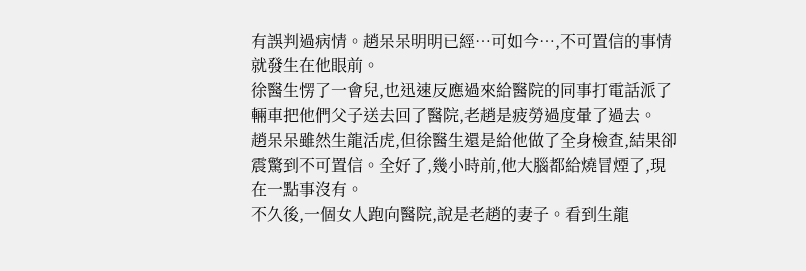有誤判過病情。趙呆呆明明已經…可如今…,不可置信的事情就發生在他眼前。
徐醫生愣了一會兒,也迅速反應過來給醫院的同事打電話派了輛車把他們父子送去回了醫院,老趙是疲勞過度暈了過去。
趙呆呆雖然生龍活虎,但徐醫生還是給他做了全身檢查,結果卻震驚到不可置信。全好了,幾小時前,他大腦都給燒冒煙了,現在一點事沒有。
不久後,一個女人跑向醫院,說是老趙的妻子。看到生龍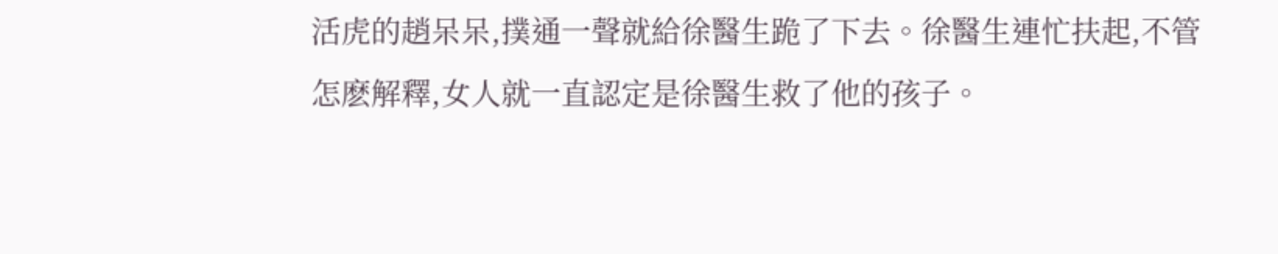活虎的趙呆呆,撲通一聲就給徐醫生跪了下去。徐醫生連忙扶起,不管怎麽解釋,女人就一直認定是徐醫生救了他的孩子。